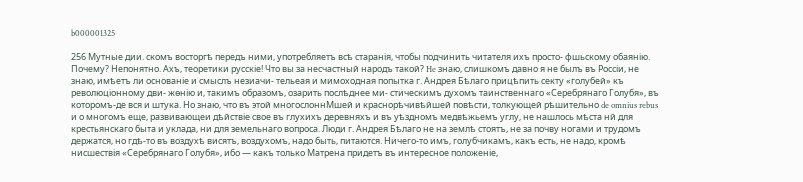b000001325

256 Мутные дии. скомъ восторгѣ передъ ними, употребляетъ всѣ старанія, чтобы подчинить читателя ихъ просто- фшьскому обаянію. Почему? Непонятно. Ахъ, теоретики русскіе! Что вы за несчастный народъ такой? He знаю, слишкомъ давно я не былъ въ Россіи, не знаю, имѣетъ ли основаніе и смыслъ незиачи- тельеая и мимоходная попытка г. Андрея Бѣлаго прицѣпить секту «голубей» къ революціонному дви- жѳнію и, такимъ образомъ, озарить послѣднее ми- стическимъ духомъ таинственнаго «Серебрянаго Голубя», въ которомъ-де вся и штука. Но знаю, что въ этой многослоннМшей и краснорѣчивѣйшей повѣсти, толкующей рѣшительно de omnius rebus и о многомъ еще, развивающеи дѣйствіе свое въ глухихъ деревняхъ и въ уѣздномъ медвѣжьемъ углу, не нашлось мѣста нй для крестьянскаго быта и уклада, ни для земельнаго вопроса. Люди г. Андрея Бѣлаго не на землѣ стоятъ, не за почву ногами и трудомъ держатся, но гдѣ-то въ воздухѣ висятъ, воздухомъ, надо быть, питаются. Ничего-то имъ, голубчикамъ, какъ есть, не надо, кромѣ нисшествія «Серебрянаго Голубя», ибо — какъ только Матрена придетъ въ интересное положеніе,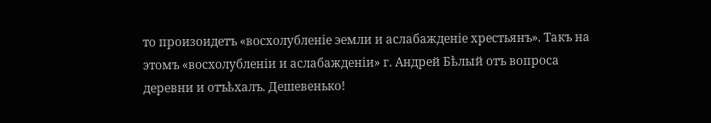то произоидетъ «восхолубленіе эемли и аслабажденіе хрестьянъ». Такъ на этомъ «восхолубленіи и аслабажденіи» г. Андрей Бѣлый отъ вопроса деревни и отъѣхалъ. Дешевенько!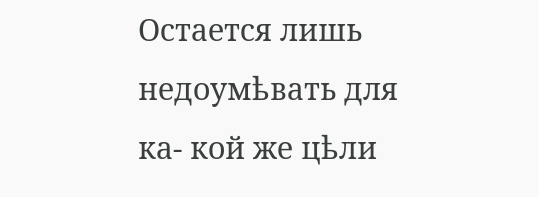Остается лишь недоумѣвать для ка- кой же цѣли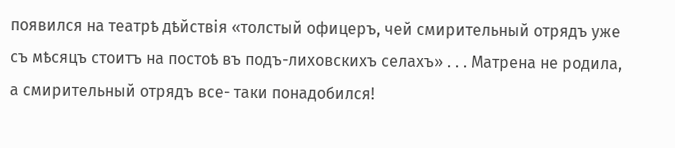появился на театрѣ дѣйствія «толстый офицеръ, чей смирительный отрядъ уже съ мѣсяцъ стоитъ на постоѣ въ подъ-лиховскихъ селахъ» . . . Матрена не родила, а смирительный отрядъ все- таки понадобился!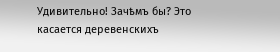Удивительно! Зачѣмъ бы? Это касается деревенскихъ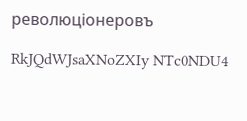революціонеровъ

RkJQdWJsaXNoZXIy NTc0NDU4